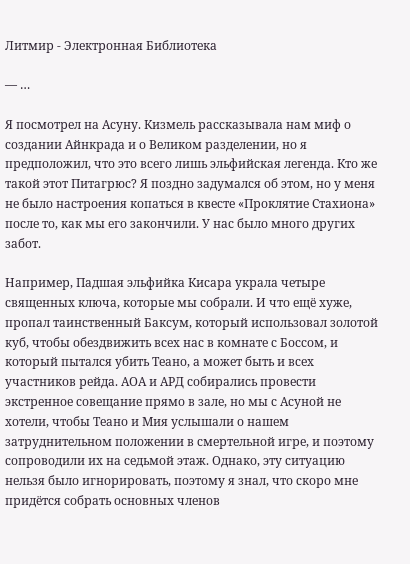Литмир - Электронная Библиотека

— …

Я посмотрел на Асуну. Кизмель рассказывала нам миф о создании Айнкрада и о Великом разделении, но я предположил, что это всего лишь эльфийская легенда. Кто же такой этот Питагрюс? Я поздно задумался об этом, но у меня не было настроения копаться в квесте «Проклятие Стахиона» после то, как мы его закончили. У нас было много других забот.

Например, Падшая эльфийка Кисара украла четыре священных ключа, которые мы собрали. И что ещё хуже, пропал таинственный Баксум, который использовал золотой куб, чтобы обездвижить всех нас в комнате с Боссом, и который пытался убить Теано, а может быть и всех участников рейда. АОА и АРД собирались провести экстренное совещание прямо в зале, но мы с Асуной не хотели, чтобы Теано и Мия услышали о нашем затруднительном положении в смертельной игре, и поэтому сопроводили их на седьмой этаж. Однако, эту ситуацию нельзя было игнорировать, поэтому я знал, что скоро мне придётся собрать основных членов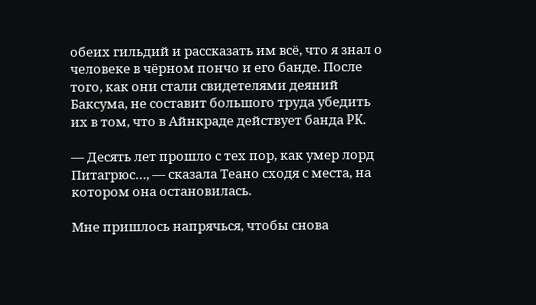обеих гильдий и рассказать им всё, что я знал о человеке в чёрном пончо и его банде. После того, как они стали свидетелями деяний Баксума, не составит большого труда убедить их в том, что в Айнкраде действует банда PK.

— Десять лет прошло с тех пор, как умер лорд Питагрюс…, — сказала Теано сходя с места, на котором она остановилась.

Мне пришлось напрячься, чтобы снова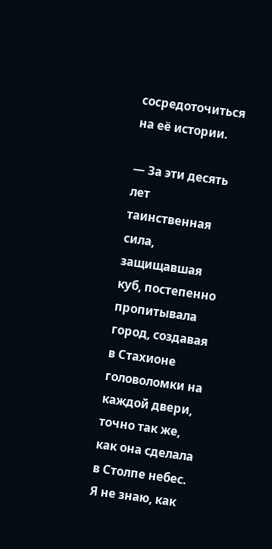сосредоточиться на её истории.

— За эти десять лет таинственная сила, защищавшая куб, постепенно пропитывала город, создавая в Стахионе головоломки на каждой двери, точно так же, как она сделала в Столпе небес. Я не знаю, как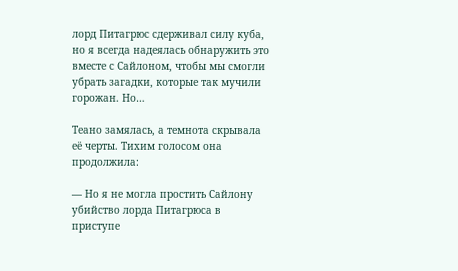лорд Питагрюс сдерживал силу куба, но я всегда надеялась обнаружить это вместе с Сайлоном, чтобы мы смогли убрать загадки, которые так мучили горожан. Но…

Теано замялась, а темнота скрывала её черты. Тихим голосом она продолжила:

— Но я не могла простить Сайлону убийство лорда Питагрюса в приступе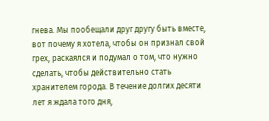гнева. Мы пообещали друг другу быть вместе, вот почему я хотела, чтобы он признал свой грех, раскаялся и подумал о том, что нужно сделать, чтобы действительно стать хранителем города. В течение долгих десяти лет я ждала того дня,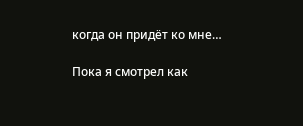когда он придёт ко мне…

Пока я смотрел как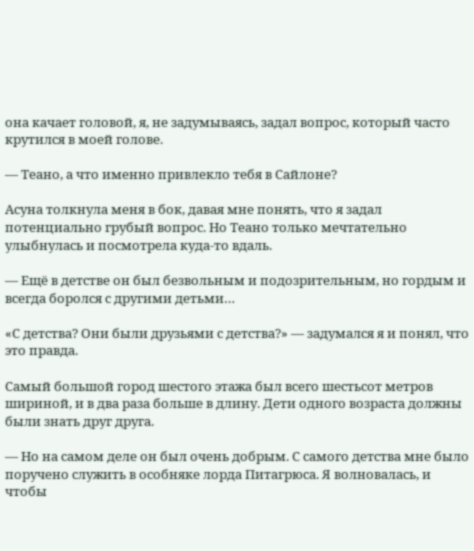она качает головой, я, не задумываясь, задал вопрос, который часто крутился в моей голове.

— Теано, а что именно привлекло тебя в Сайлоне?

Асуна толкнула меня в бок, давая мне понять, что я задал потенциально грубый вопрос. Но Теано только мечтательно улыбнулась и посмотрела куда-то вдаль.

— Ещё в детстве он был безвольным и подозрительным, но гордым и всегда боролся с другими детьми…

«С детства? Они были друзьями с детства?» — задумался я и понял, что это правда.

Самый большой город шестого этажа был всего шестьсот метров шириной, и в два раза больше в длину. Дети одного возраста должны были знать друг друга.

— Но на самом деле он был очень добрым. С самого детства мне было поручено служить в особняке лорда Питагрюса. Я волновалась, и чтобы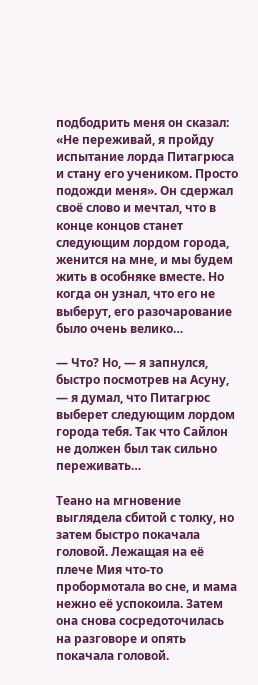подбодрить меня он сказал: «Не переживай, я пройду испытание лорда Питагрюса и стану его учеником. Просто подожди меня». Он сдержал своё слово и мечтал, что в конце концов станет следующим лордом города, женится на мне, и мы будем жить в особняке вместе. Но когда он узнал, что его не выберут, его разочарование было очень велико…

— Что? Но, — я запнулся, быстро посмотрев на Асуну, — я думал, что Питагрюс выберет следующим лордом города тебя. Так что Сайлон не должен был так сильно переживать…

Теано на мгновение выглядела сбитой с толку, но затем быстро покачала головой. Лежащая на её плече Мия что-то пробормотала во сне, и мама нежно её успокоила. Затем она снова сосредоточилась на разговоре и опять покачала головой.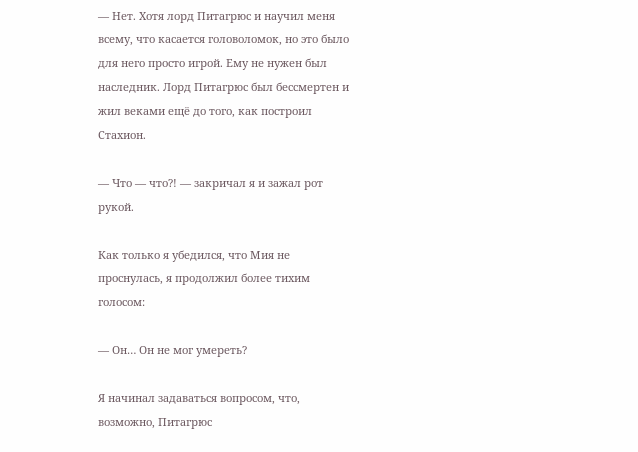— Нет. Хотя лорд Питагрюс и научил меня всему, что касается головоломок, но это было для него просто игрой. Ему не нужен был наследник. Лорд Питагрюс был бессмертен и жил веками ещё до того, как построил Стахион.

— Что — что?! — закричал я и зажал рот рукой.

Как только я убедился, что Мия не проснулась, я продолжил более тихим голосом:

— Он… Он не мог умереть?

Я начинал задаваться вопросом, что, возможно, Питагрюс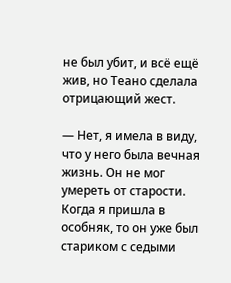не был убит, и всё ещё жив, но Теано сделала отрицающий жест.

— Нет, я имела в виду, что у него была вечная жизнь. Он не мог умереть от старости. Когда я пришла в особняк, то он уже был стариком с седыми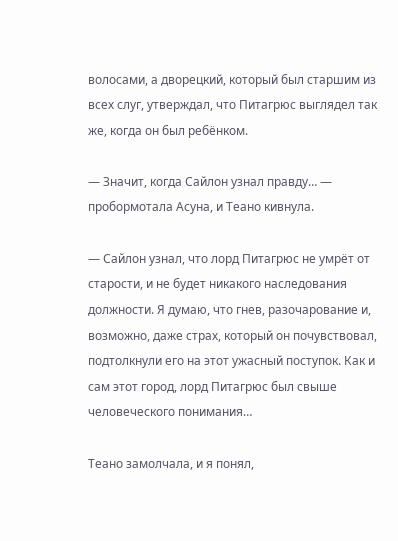волосами, а дворецкий, который был старшим из всех слуг, утверждал, что Питагрюс выглядел так же, когда он был ребёнком.

— Значит, когда Сайлон узнал правду… — пробормотала Асуна, и Теано кивнула.

— Сайлон узнал, что лорд Питагрюс не умрёт от старости, и не будет никакого наследования должности. Я думаю, что гнев, разочарование и, возможно, даже страх, который он почувствовал, подтолкнули его на этот ужасный поступок. Как и сам этот город, лорд Питагрюс был свыше человеческого понимания…

Теано замолчала, и я понял,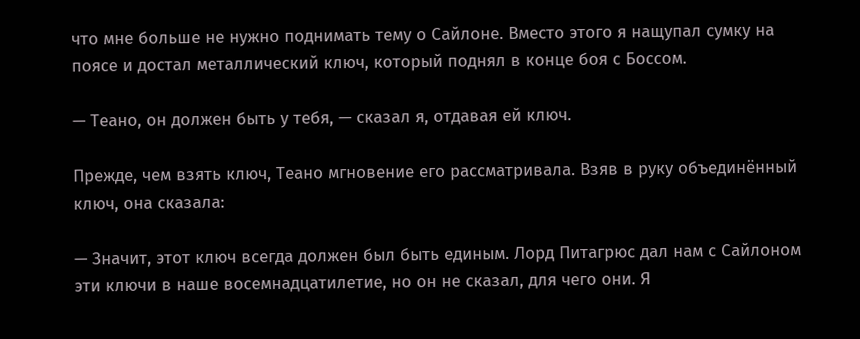что мне больше не нужно поднимать тему о Сайлоне. Вместо этого я нащупал сумку на поясе и достал металлический ключ, который поднял в конце боя с Боссом.

— Теано, он должен быть у тебя, — сказал я, отдавая ей ключ.

Прежде, чем взять ключ, Теано мгновение его рассматривала. Взяв в руку объединённый ключ, она сказала:

— Значит, этот ключ всегда должен был быть единым. Лорд Питагрюс дал нам с Сайлоном эти ключи в наше восемнадцатилетие, но он не сказал, для чего они. Я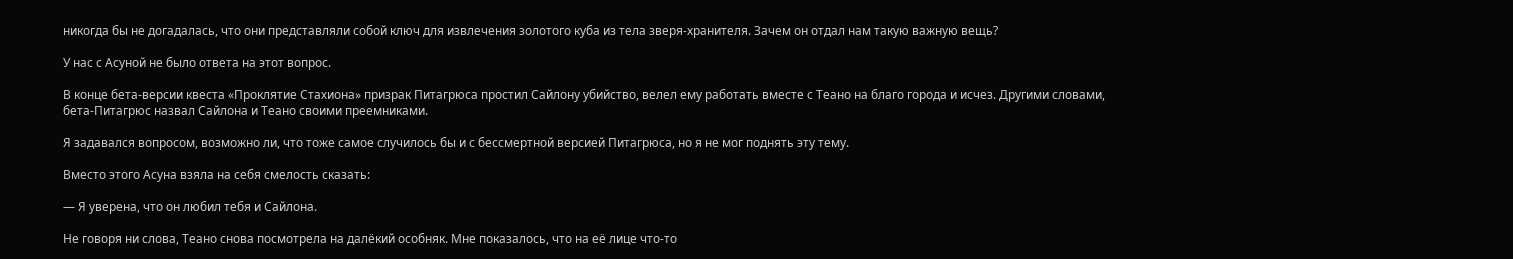никогда бы не догадалась, что они представляли собой ключ для извлечения золотого куба из тела зверя-хранителя. Зачем он отдал нам такую важную вещь?

У нас с Асуной не было ответа на этот вопрос.

В конце бета-версии квеста «Проклятие Стахиона» призрак Питагрюса простил Сайлону убийство, велел ему работать вместе с Теано на благо города и исчез. Другими словами, бета-Питагрюс назвал Сайлона и Теано своими преемниками.

Я задавался вопросом, возможно ли, что тоже самое случилось бы и с бессмертной версией Питагрюса, но я не мог поднять эту тему.

Вместо этого Асуна взяла на себя смелость сказать:

— Я уверена, что он любил тебя и Сайлона.

Не говоря ни слова, Теано снова посмотрела на далёкий особняк. Мне показалось, что на её лице что-то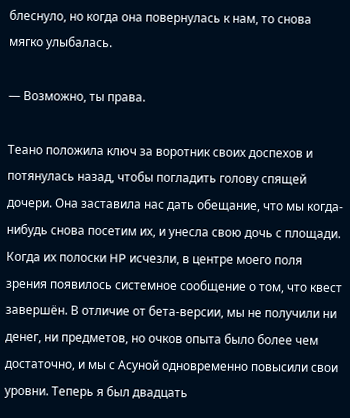блеснуло, но когда она повернулась к нам, то снова мягко улыбалась.

— Возможно, ты права.

Теано положила ключ за воротник своих доспехов и потянулась назад, чтобы погладить голову спящей дочери. Она заставила нас дать обещание, что мы когда-нибудь снова посетим их, и унесла свою дочь с площади. Когда их полоски HP исчезли, в центре моего поля зрения появилось системное сообщение о том, что квест завершён. В отличие от бета-версии, мы не получили ни денег, ни предметов, но очков опыта было более чем достаточно, и мы с Асуной одновременно повысили свои уровни. Теперь я был двадцать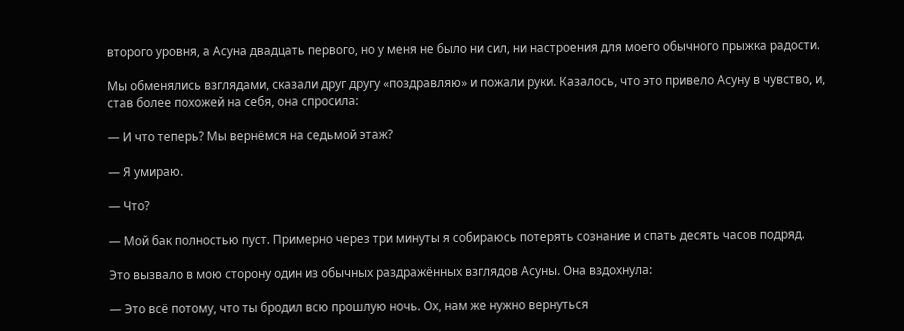второго уровня, а Асуна двадцать первого, но у меня не было ни сил, ни настроения для моего обычного прыжка радости.

Мы обменялись взглядами, сказали друг другу «поздравляю» и пожали руки. Казалось, что это привело Асуну в чувство, и, став более похожей на себя, она спросила:

— И что теперь? Мы вернёмся на седьмой этаж?

— Я умираю.

— Что?

— Мой бак полностью пуст. Примерно через три минуты я собираюсь потерять сознание и спать десять часов подряд.

Это вызвало в мою сторону один из обычных раздражённых взглядов Асуны. Она вздохнула:

— Это всё потому, что ты бродил всю прошлую ночь. Ох, нам же нужно вернуться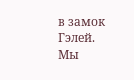в замок Гэлей. Мы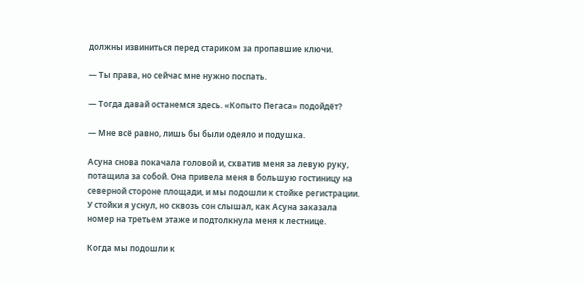должны извиниться перед стариком за пропавшие ключи.

— Ты права, но сейчас мне нужно поспать.

— Тогда давай останемся здесь. «Копыто Пегаса» подойдёт?

— Мне всё равно, лишь бы были одеяло и подушка.

Асуна снова покачала головой и, схватив меня за левую руку, потащила за собой. Она привела меня в большую гостиницу на северной стороне площади, и мы подошли к стойке регистрации. У стойки я уснул, но сквозь сон слышал, как Асуна заказала номер на третьем этаже и подтолкнула меня к лестнице.

Когда мы подошли к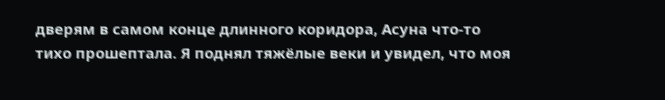дверям в самом конце длинного коридора, Асуна что-то тихо прошептала. Я поднял тяжёлые веки и увидел, что моя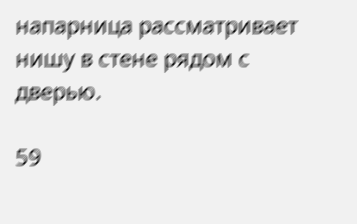напарница рассматривает нишу в стене рядом с дверью.

59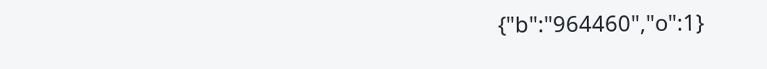{"b":"964460","o":1}